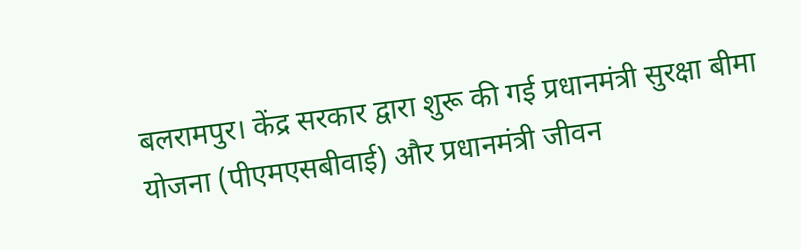बलरामपुर। केंद्र सरकार द्वारा शुरू की गई प्रधानमंत्री सुरक्षा बीमा योजना (पीएमएसबीवाई) और प्रधानमंत्री जीवन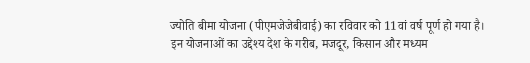ज्योति बीमा योजना (पीएमजेजेबीवाई) का रविवार को 11वां वर्ष पूर्ण हो गया है। इन योजनाओं का उद्देश्य देश के गरीब, मजदूर, किसान और मध्यम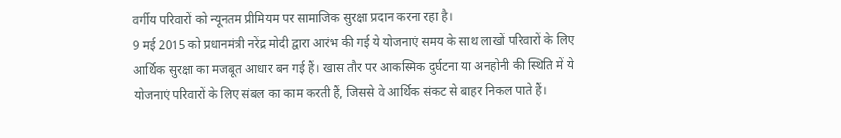वर्गीय परिवारों को न्यूनतम प्रीमियम पर सामाजिक सुरक्षा प्रदान करना रहा है।
9 मई 2015 को प्रधानमंत्री नरेंद्र मोदी द्वारा आरंभ की गई ये योजनाएं समय के साथ लाखों परिवारों के लिए आर्थिक सुरक्षा का मजबूत आधार बन गई हैं। खास तौर पर आकस्मिक दुर्घटना या अनहोनी की स्थिति में ये योजनाएं परिवारों के लिए संबल का काम करती हैं, जिससे वे आर्थिक संकट से बाहर निकल पाते हैं।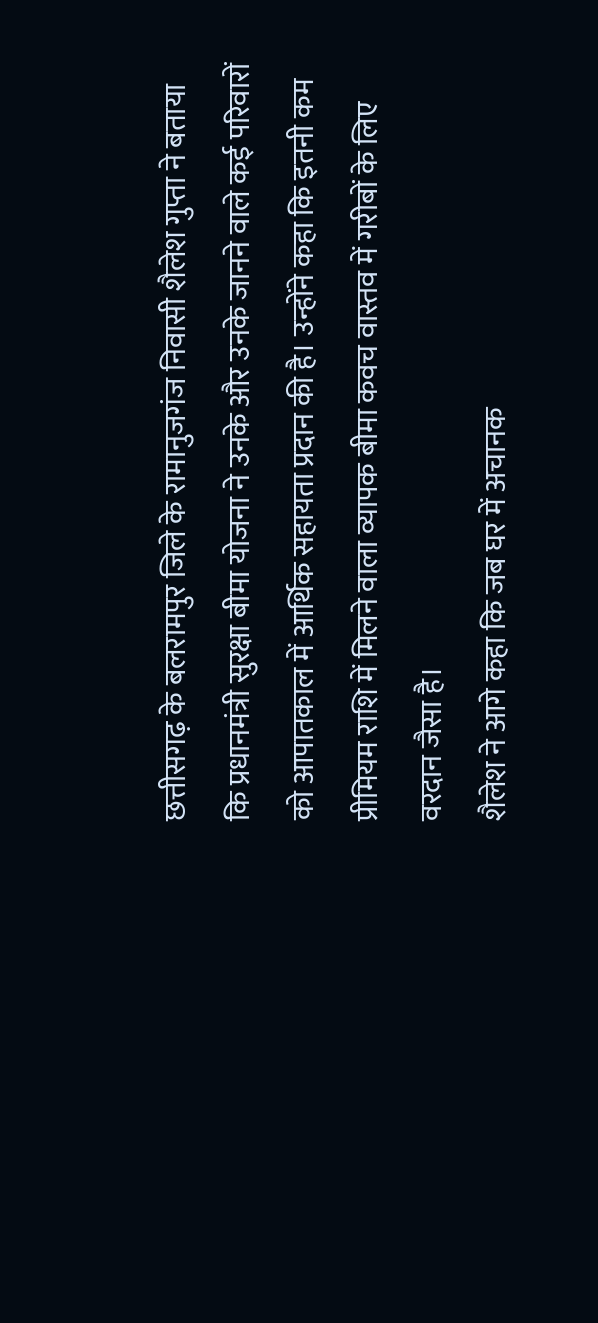छत्तीसगढ़ के बलरामपुर जिले के रामानुजगंज निवासी शैलेश गुप्ता ने बताया कि प्रधानमंत्री सुरक्षा बीमा योजना ने उनके और उनके जानने वाले कई परिवारों को आपातकाल में आर्थिक सहायता प्रदान की है। उन्होंने कहा कि इतनी कम प्रीमियम राशि में मिलने वाला व्यापक बीमा कवच वास्तव में गरीबों के लिए वरदान जैसा है।
शैलेश ने आगे कहा कि जब घर में अचानक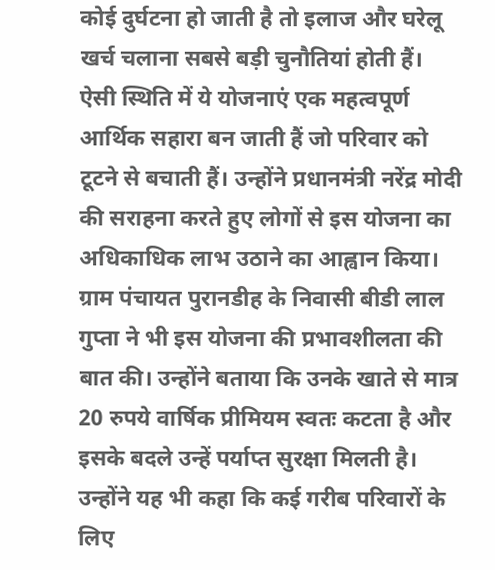कोई दुर्घटना हो जाती है तो इलाज और घरेलू खर्च चलाना सबसे बड़ी चुनौतियां होती हैं। ऐसी स्थिति में ये योजनाएं एक महत्वपूर्ण आर्थिक सहारा बन जाती हैं जो परिवार को टूटने से बचाती हैं। उन्होंने प्रधानमंत्री नरेंद्र मोदी की सराहना करते हुए लोगों से इस योजना का अधिकाधिक लाभ उठाने का आह्वान किया।
ग्राम पंचायत पुरानडीह के निवासी बीडी लाल गुप्ता ने भी इस योजना की प्रभावशीलता की बात की। उन्होंने बताया कि उनके खाते से मात्र 20 रुपये वार्षिक प्रीमियम स्वतः कटता है और इसके बदले उन्हें पर्याप्त सुरक्षा मिलती है। उन्होंने यह भी कहा कि कई गरीब परिवारों के लिए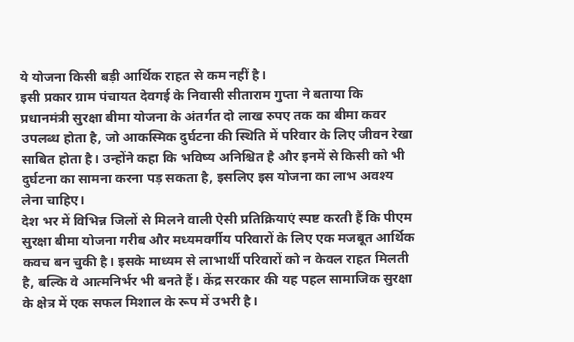ये योजना किसी बड़ी आर्थिक राहत से कम नहीं है।
इसी प्रकार ग्राम पंचायत देवगई के निवासी सीताराम गुप्ता ने बताया कि प्रधानमंत्री सुरक्षा बीमा योजना के अंतर्गत दो लाख रुपए तक का बीमा कवर उपलब्ध होता है, जो आकस्मिक दुर्घटना की स्थिति में परिवार के लिए जीवन रेखा साबित होता है। उन्होंने कहा कि भविष्य अनिश्चित है और इनमें से किसी को भी दुर्घटना का सामना करना पड़ सकता है, इसलिए इस योजना का लाभ अवश्य लेना चाहिए।
देश भर में विभिन्न जिलों से मिलने वाली ऐसी प्रतिक्रियाएं स्पष्ट करती हैं कि पीएम सुरक्षा बीमा योजना गरीब और मध्यमवर्गीय परिवारों के लिए एक मजबूत आर्थिक कवच बन चुकी है। इसके माध्यम से लाभार्थी परिवारों को न केवल राहत मिलती है, बल्कि वे आत्मनिर्भर भी बनते हैं। केंद्र सरकार की यह पहल सामाजिक सुरक्षा के क्षेत्र में एक सफल मिशाल के रूप में उभरी है।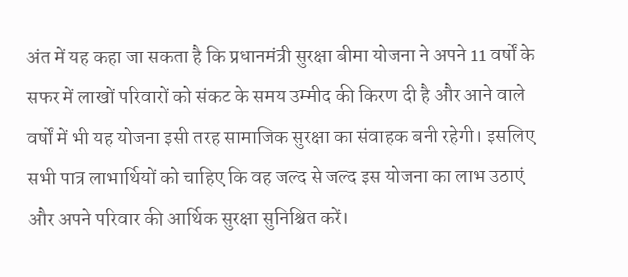अंत में यह कहा जा सकता है कि प्रधानमंत्री सुरक्षा बीमा योजना ने अपने 11 वर्षों के सफर में लाखों परिवारों को संकट के समय उम्मीद की किरण दी है और आने वाले वर्षों में भी यह योजना इसी तरह सामाजिक सुरक्षा का संवाहक बनी रहेगी। इसलिए सभी पात्र लाभार्थियों को चाहिए कि वह जल्द से जल्द इस योजना का लाभ उठाएं और अपने परिवार की आर्थिक सुरक्षा सुनिश्चित करें।